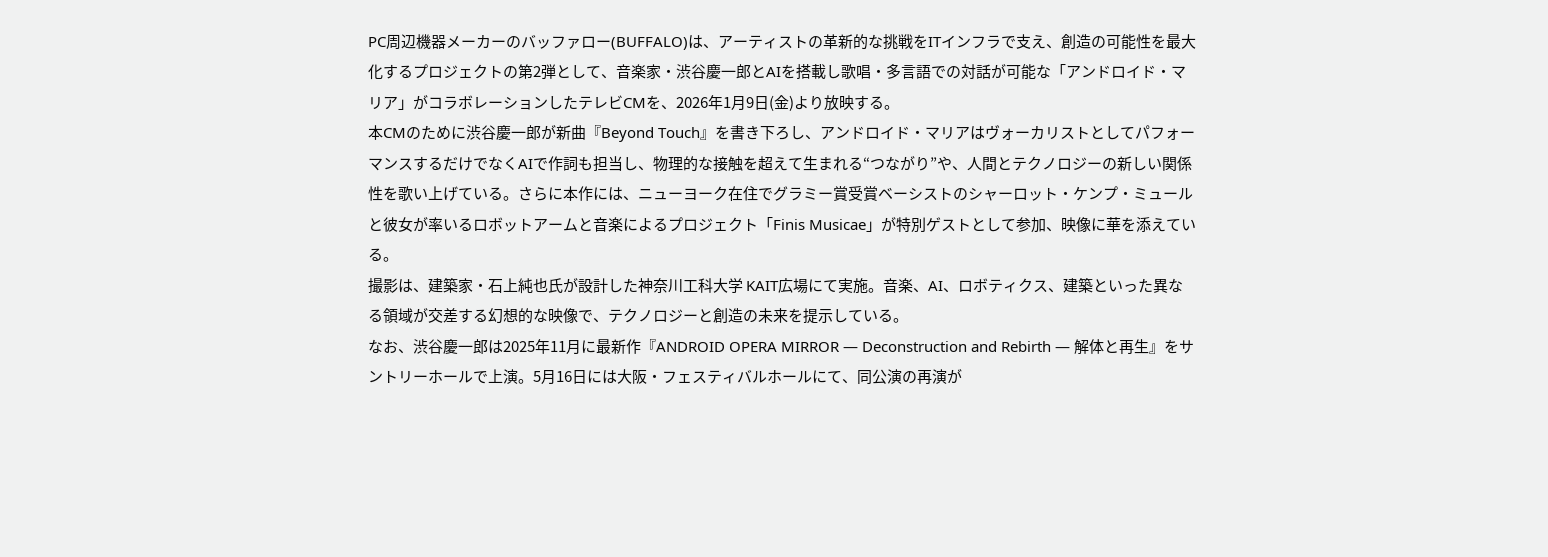PC周辺機器メーカーのバッファロー(BUFFALO)は、アーティストの革新的な挑戦をITインフラで支え、創造の可能性を最大化するプロジェクトの第2弾として、音楽家・渋谷慶一郎とAIを搭載し歌唱・多言語での対話が可能な「アンドロイド・マリア」がコラボレーションしたテレビCMを、2026年1月9日(金)より放映する。
本CMのために渋谷慶一郎が新曲『Beyond Touch』を書き下ろし、アンドロイド・マリアはヴォーカリストとしてパフォーマンスするだけでなくAIで作詞も担当し、物理的な接触を超えて生まれる“つながり”や、人間とテクノロジーの新しい関係性を歌い上げている。さらに本作には、ニューヨーク在住でグラミー賞受賞ベーシストのシャーロット・ケンプ・ミュールと彼女が率いるロボットアームと音楽によるプロジェクト「Finis Musicae」が特別ゲストとして参加、映像に華を添えている。
撮影は、建築家・石上純也氏が設計した神奈川工科大学 KAIT広場にて実施。音楽、AI、ロボティクス、建築といった異なる領域が交差する幻想的な映像で、テクノロジーと創造の未来を提示している。
なお、渋谷慶一郎は2025年11月に最新作『ANDROID OPERA MIRROR ― Deconstruction and Rebirth ― 解体と再生』をサントリーホールで上演。5月16日には大阪・フェスティバルホールにて、同公演の再演が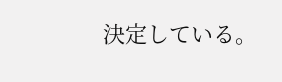決定している。